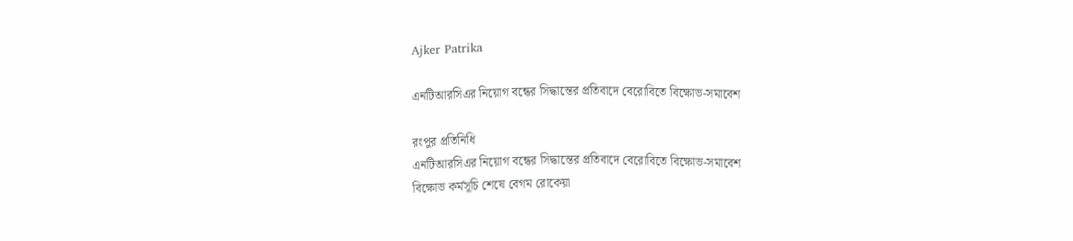Ajker Patrika

এনটিআরসিএর নিয়োগ বন্ধের সিদ্ধান্তের প্রতিবাদে বেরোবিতে বিক্ষোভ-সমাবেশ

রংপুর প্রতিনিধি
এনটিআরসিএর নিয়োগ বন্ধের সিদ্ধান্তের প্রতিবাদে বেরোবিতে বিক্ষোভ-সমাবেশ
বিক্ষোভ কর্মসূচি শেষে বেগম রোকেয়া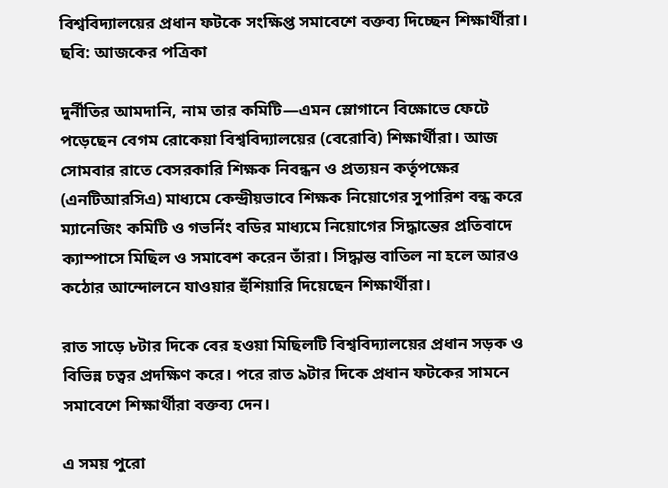বিশ্ববিদ্যালয়ের প্রধান ফটকে সংক্ষিপ্ত সমাবেশে বক্তব্য দিচ্ছেন শিক্ষার্থীরা। ছবি: আজকের পত্রিকা

দুর্নীতির আমদানি, নাম তার কমিটি—এমন স্লোগানে বিক্ষোভে ফেটে পড়েছেন বেগম রোকেয়া বিশ্ববিদ্যালয়ের (বেরোবি) শিক্ষার্থীরা। আজ সোমবার রাতে বেসরকারি শিক্ষক নিবন্ধন ও প্রত্যয়ন কর্তৃপক্ষের (এনটিআরসিএ) মাধ্যমে কেন্দ্রীয়ভাবে শিক্ষক নিয়োগের সুপারিশ বন্ধ করে ম্যানেজিং কমিটি ও গভর্নিং বডির মাধ্যমে নিয়োগের সিদ্ধান্তের প্রতিবাদে ক্যাম্পাসে মিছিল ও সমাবেশ করেন তাঁরা। সিদ্ধান্ত বাতিল না হলে আরও কঠোর আন্দোলনে যাওয়ার হুঁশিয়ারি দিয়েছেন শিক্ষার্থীরা।

রাত সাড়ে ৮টার দিকে বের হওয়া মিছিলটি বিশ্ববিদ্যালয়ের প্রধান সড়ক ও বিভিন্ন চত্বর প্রদক্ষিণ করে। পরে রাত ৯টার দিকে প্রধান ফটকের সামনে সমাবেশে শিক্ষার্থীরা বক্তব্য দেন।

এ সময় পুরো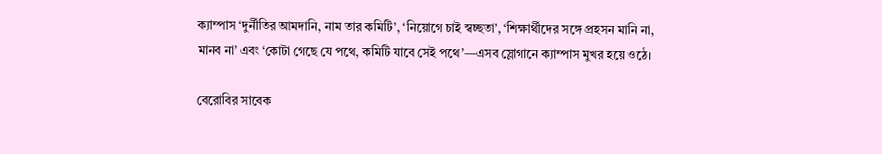ক্যাম্পাস ‘দুর্নীতির আমদানি, নাম তার কমিটি’, ‘নিয়োগে চাই স্বচ্ছতা’, ‘শিক্ষার্থীদের সঙ্গে প্রহসন মানি না, মানব না’ এবং ‘কোটা গেছে যে পথে, কমিটি যাবে সেই পথে’—এসব স্লোগানে ক্যাম্পাস মুখর হয়ে ওঠে।

বেরোবির সাবেক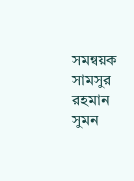সমন্বয়ক সামসুর রহমান সুমন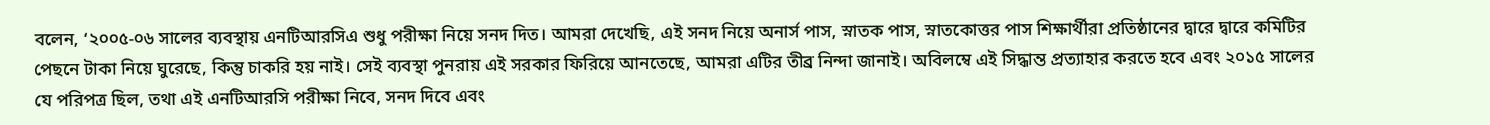বলেন, ‘২০০৫-০৬ সালের ব্যবস্থায় এনটিআরসিএ শুধু পরীক্ষা নিয়ে সনদ দিত। আমরা দেখেছি, এই সনদ নিয়ে অনার্স পাস, স্নাতক পাস, স্নাতকোত্তর পাস শিক্ষার্থীরা প্রতিষ্ঠানের দ্বারে দ্বারে কমিটির পেছনে টাকা নিয়ে ঘুরেছে, কিন্তু চাকরি হয় নাই। সেই ব্যবস্থা পুনরায় এই সরকার ফিরিয়ে আনতেছে, আমরা এটির তীব্র নিন্দা জানাই। অবিলম্বে এই সিদ্ধান্ত প্রত্যাহার করতে হবে এবং ২০১৫ সালের যে পরিপত্র ছিল, তথা এই এনটিআরসি পরীক্ষা নিবে, সনদ দিবে এবং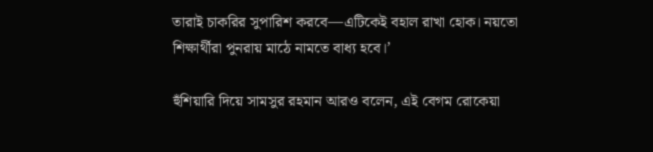তারাই চাকরির সুপারিশ করবে—এটিকেই বহাল রাখা হোক। নয়তো শিক্ষার্থীরা পুনরায় মাঠে নামতে বাধ্য হবে।’

হুঁশিয়ারি দিয়ে সামসুর রহমান আরও বলেন, এই বেগম রোকেয়া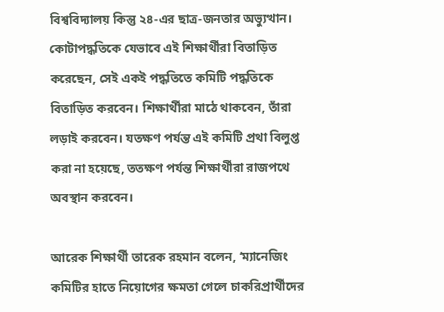বিশ্ববিদ্যালয় কিন্তু ২৪-এর ছাত্র-জনতার অভ্যুত্থান। কোটাপদ্ধতিকে যেভাবে এই শিক্ষার্থীরা বিতাড়িত করেছেন, সেই একই পদ্ধতিতে কমিটি পদ্ধতিকে বিতাড়িত করবেন। শিক্ষার্থীরা মাঠে থাকবেন, তাঁরা লড়াই করবেন। যতক্ষণ পর্যন্ত এই কমিটি প্রথা বিলুপ্ত করা না হয়েছে, ততক্ষণ পর্যন্ত শিক্ষার্থীরা রাজপথে অবস্থান করবেন।

আরেক শিক্ষার্থী তারেক রহমান বলেন, ‘ম্যানেজিং কমিটির হাতে নিয়োগের ক্ষমতা গেলে চাকরিপ্রার্থীদের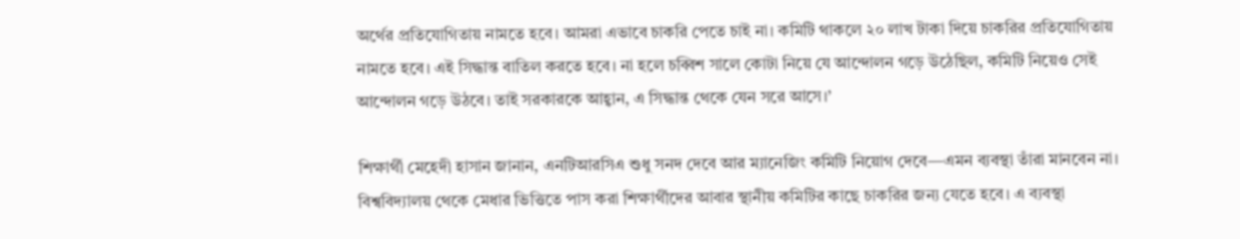অর্থের প্রতিযোগিতায় নামতে হবে। আমরা এভাবে চাকরি পেতে চাই না। কমিটি থাকলে ২০ লাখ টাকা দিয়ে চাকরির প্রতিযোগিতায় নামতে হবে। এই সিদ্ধান্ত বাতিল করতে হবে। না হলে চব্বিশ সালে কোটা নিয়ে যে আন্দোলন গড়ে উঠেছিল, কমিটি নিয়েও সেই আন্দোলন গড়ে উঠবে। তাই সরকারকে আহ্বান, এ সিদ্ধান্ত থেকে যেন সরে আসে।’

শিক্ষার্থী মেহেদী হাসান জানান, এনটিআরসিএ শুধু সনদ দেবে আর ম্যানেজিং কমিটি নিয়োগ দেবে—এমন ব্যবস্থা তাঁরা মানবেন না। বিশ্ববিদ্যালয় থেকে মেধার ভিত্তিতে পাস করা শিক্ষার্থীদের আবার স্থানীয় কমিটির কাছে চাকরির জন্য যেতে হবে। এ ব্যবস্থা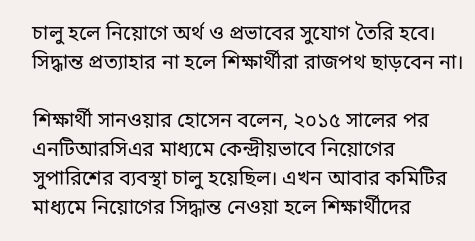চালু হলে নিয়োগে অর্থ ও প্রভাবের সুযোগ তৈরি হবে। সিদ্ধান্ত প্রত্যাহার না হলে শিক্ষার্থীরা রাজপথ ছাড়বেন না।

শিক্ষার্থী সানওয়ার হোসেন বলেন, ২০১৫ সালের পর এনটিআরসিএর মাধ্যমে কেন্দ্রীয়ভাবে নিয়োগের সুপারিশের ব্যবস্থা চালু হয়েছিল। এখন আবার কমিটির মাধ্যমে নিয়োগের সিদ্ধান্ত নেওয়া হলে শিক্ষার্থীদের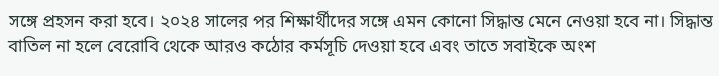সঙ্গে প্রহসন করা হবে। ২০২৪ সালের পর শিক্ষার্থীদের সঙ্গে এমন কোনো সিদ্ধান্ত মেনে নেওয়া হবে না। সিদ্ধান্ত বাতিল না হলে বেরোবি থেকে আরও কঠোর কর্মসূচি দেওয়া হবে এবং তাতে সবাইকে অংশ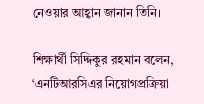নেওয়ার আহ্বান জানান তিনি।

শিক্ষার্থী সিদ্দিকুর রহমান বলেন, ‘এনটিআরসিএর নিয়োগপ্রক্রিয়া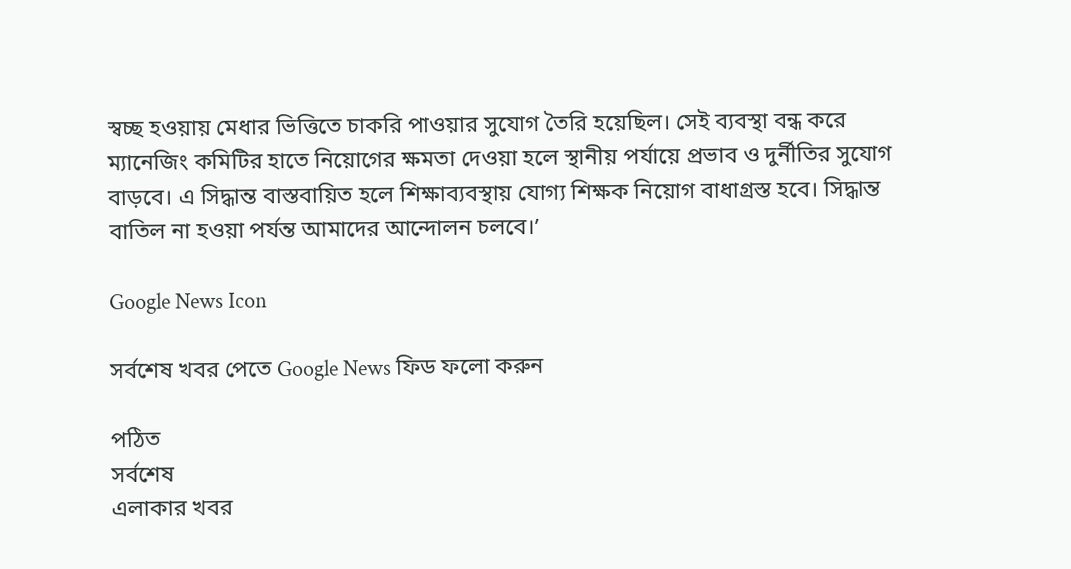স্বচ্ছ হওয়ায় মেধার ভিত্তিতে চাকরি পাওয়ার সুযোগ তৈরি হয়েছিল। সেই ব্যবস্থা বন্ধ করে ম্যানেজিং কমিটির হাতে নিয়োগের ক্ষমতা দেওয়া হলে স্থানীয় পর্যায়ে প্রভাব ও দুর্নীতির সুযোগ বাড়বে। এ সিদ্ধান্ত বাস্তবায়িত হলে শিক্ষাব্যবস্থায় যোগ্য শিক্ষক নিয়োগ বাধাগ্রস্ত হবে। সিদ্ধান্ত বাতিল না হওয়া পর্যন্ত আমাদের আন্দোলন চলবে।’

Google News Icon

সর্বশেষ খবর পেতে Google News ফিড ফলো করুন

পঠিত
সর্বশেষ
এলাকার খবর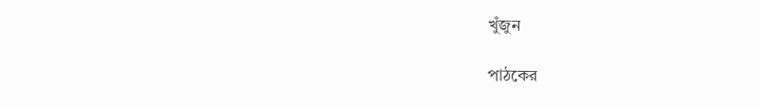খুঁজুন

পাঠকের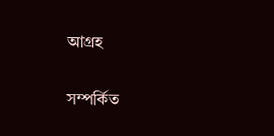আগ্রহ

সম্পর্কিত